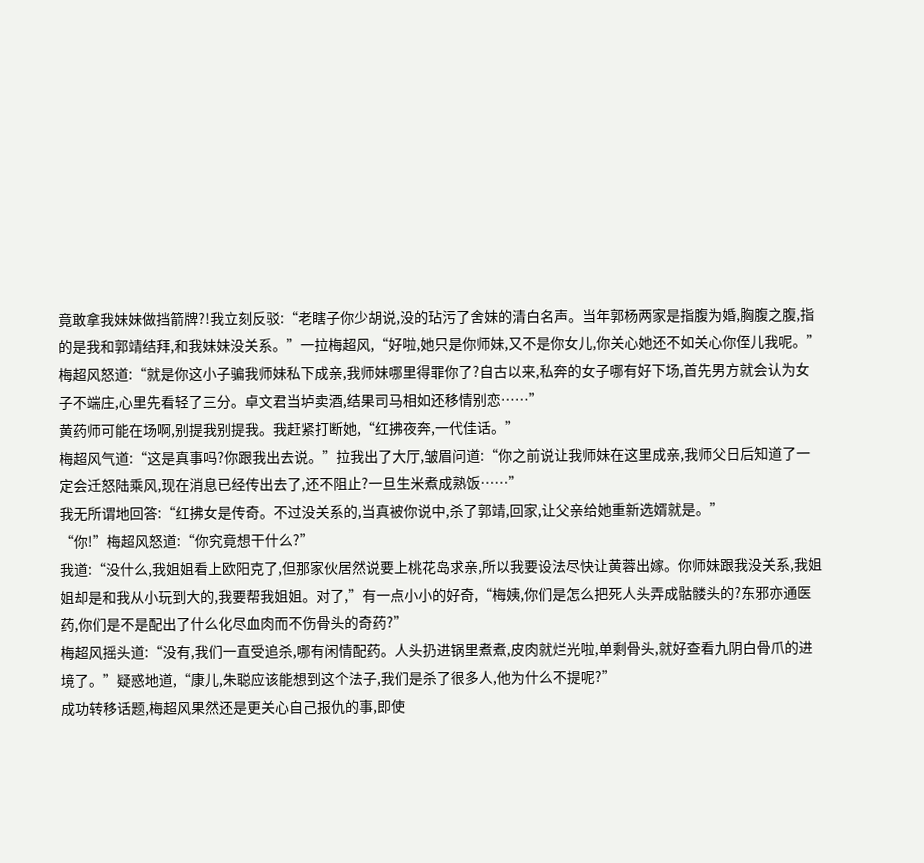竟敢拿我妹妹做挡箭牌?!我立刻反驳:“老瞎子你少胡说,没的玷污了舍妹的清白名声。当年郭杨两家是指腹为婚,胸腹之腹,指的是我和郭靖结拜,和我妹妹没关系。”一拉梅超风,“好啦,她只是你师妹,又不是你女儿,你关心她还不如关心你侄儿我呢。”
梅超风怒道:“就是你这小子骗我师妹私下成亲,我师妹哪里得罪你了?自古以来,私奔的女子哪有好下场,首先男方就会认为女子不端庄,心里先看轻了三分。卓文君当垆卖酒,结果司马相如还移情别恋……”
黄药师可能在场啊,别提我别提我。我赶紧打断她,“红拂夜奔,一代佳话。”
梅超风气道:“这是真事吗?你跟我出去说。”拉我出了大厅,皱眉问道:“你之前说让我师妹在这里成亲,我师父日后知道了一定会迁怒陆乘风,现在消息已经传出去了,还不阻止?一旦生米煮成熟饭……”
我无所谓地回答:“红拂女是传奇。不过没关系的,当真被你说中,杀了郭靖,回家,让父亲给她重新选婿就是。”
“你!”梅超风怒道:“你究竟想干什么?”
我道:“没什么,我姐姐看上欧阳克了,但那家伙居然说要上桃花岛求亲,所以我要设法尽快让黄蓉出嫁。你师妹跟我没关系,我姐姐却是和我从小玩到大的,我要帮我姐姐。对了,”有一点小小的好奇,“梅姨,你们是怎么把死人头弄成骷髅头的?东邪亦通医药,你们是不是配出了什么化尽血肉而不伤骨头的奇药?”
梅超风摇头道:“没有,我们一直受追杀,哪有闲情配药。人头扔进锅里煮煮,皮肉就烂光啦,单剩骨头,就好查看九阴白骨爪的进境了。”疑惑地道,“康儿,朱聪应该能想到这个法子,我们是杀了很多人,他为什么不提呢?”
成功转移话题,梅超风果然还是更关心自己报仇的事,即使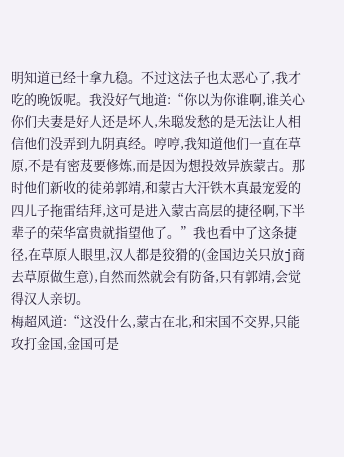明知道已经十拿九稳。不过这法子也太恶心了,我才吃的晚饭呢。我没好气地道:“你以为你谁啊,谁关心你们夫妻是好人还是坏人,朱聪发愁的是无法让人相信他们没弄到九阴真经。哼哼,我知道他们一直在草原,不是有密芨要修炼,而是因为想投效异族蒙古。那时他们新收的徒弟郭靖,和蒙古大汗铁木真最宠爱的四儿子拖雷结拜,这可是进入蒙古高层的捷径啊,下半辈子的荣华富贵就指望他了。”我也看中了这条捷径,在草原人眼里,汉人都是狡猾的(金国边关只放j商去草原做生意),自然而然就会有防备,只有郭靖,会觉得汉人亲切。
梅超风道:“这没什么,蒙古在北,和宋国不交界,只能攻打金国,金国可是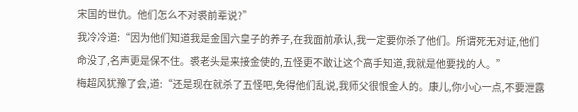宋国的世仇。他们怎么不对裘前辈说?”
我冷冷道:“因为他们知道我是金国六皇子的养子,在我面前承认,我一定要你杀了他们。所谓死无对证,他们命没了,名声更是保不住。裘老头是来接金使的,五怪更不敢让这个高手知道,我就是他要找的人。”
梅超风犹豫了会,道:“还是现在就杀了五怪吧,免得他们乱说,我师父很恨金人的。康儿,你小心一点,不要泄露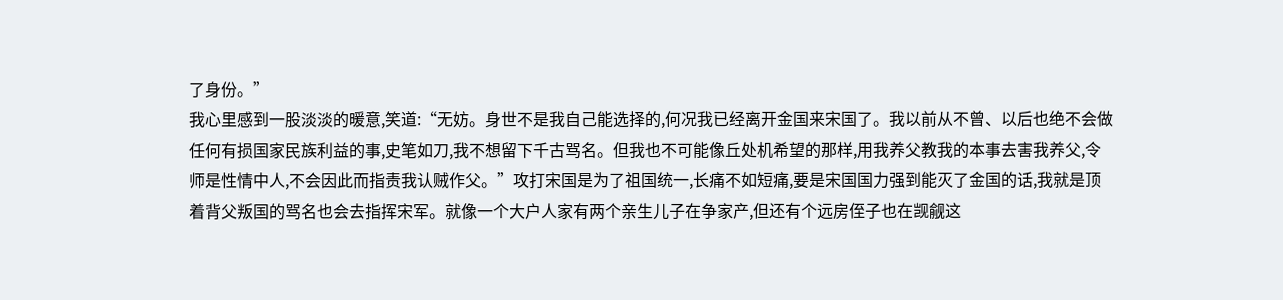了身份。”
我心里感到一股淡淡的暖意,笑道:“无妨。身世不是我自己能选择的,何况我已经离开金国来宋国了。我以前从不曾、以后也绝不会做任何有损国家民族利益的事,史笔如刀,我不想留下千古骂名。但我也不可能像丘处机希望的那样,用我养父教我的本事去害我养父,令师是性情中人,不会因此而指责我认贼作父。”攻打宋国是为了祖国统一,长痛不如短痛,要是宋国国力强到能灭了金国的话,我就是顶着背父叛国的骂名也会去指挥宋军。就像一个大户人家有两个亲生儿子在争家产,但还有个远房侄子也在觊觎这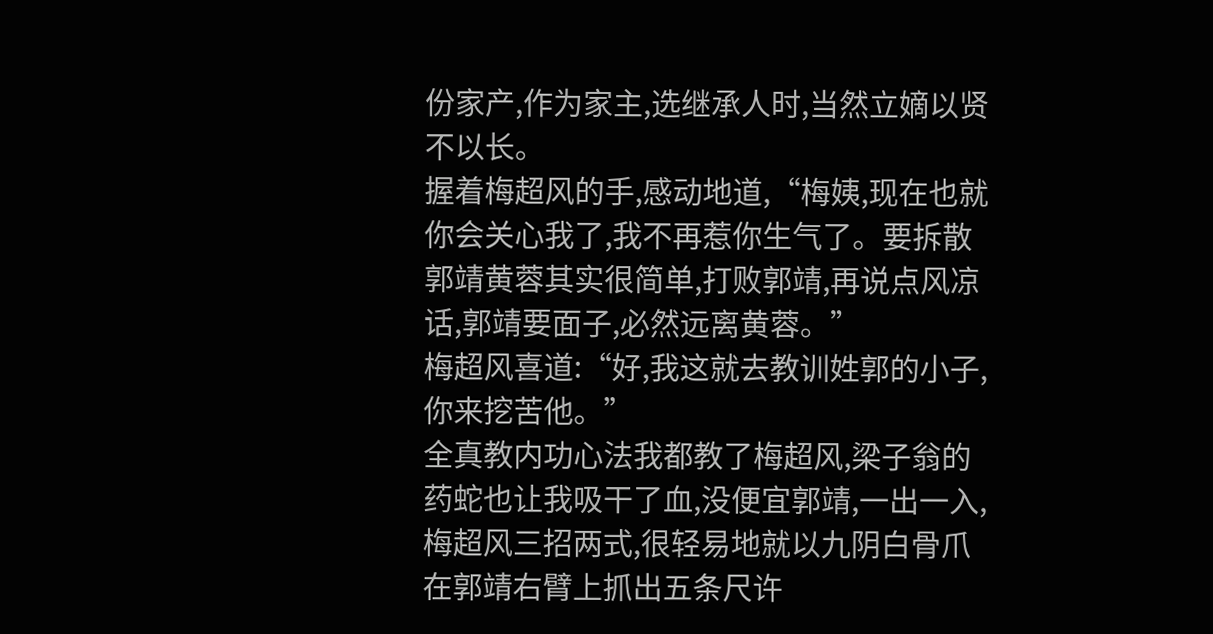份家产,作为家主,选继承人时,当然立嫡以贤不以长。
握着梅超风的手,感动地道,“梅姨,现在也就你会关心我了,我不再惹你生气了。要拆散郭靖黄蓉其实很简单,打败郭靖,再说点风凉话,郭靖要面子,必然远离黄蓉。”
梅超风喜道:“好,我这就去教训姓郭的小子,你来挖苦他。”
全真教内功心法我都教了梅超风,梁子翁的药蛇也让我吸干了血,没便宜郭靖,一出一入,梅超风三招两式,很轻易地就以九阴白骨爪在郭靖右臂上抓出五条尺许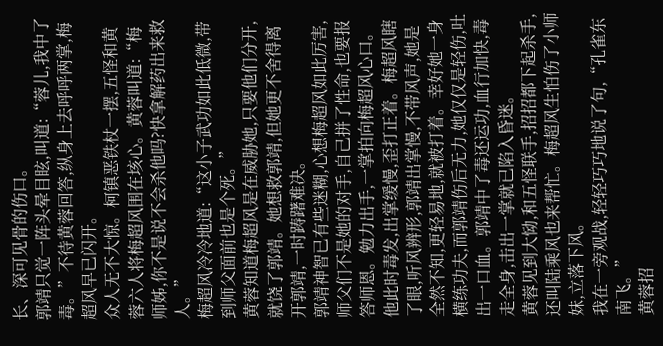长、深可见骨的伤口。
郭靖只觉一阵头晕目眩,叫道:“蓉儿,我中了毒。”不待黄蓉回答,纵身上去呼呼两掌,梅超风早已闪开。
众人无不大惊。柯镇恶铁杖一摆,五怪和黄蓉六人将梅超风围在垓心。黄蓉叫道:“梅师姊,你不是说不会杀他吗?快拿解药出来救人。”
梅超风冷冷地道:“这小子武功如此低微,带到师父面前也是个死。”
黄蓉知道梅超风是在威胁她,只要他们分开,就饶了郭靖。她想救郭靖,但她更不舍得离开郭靖,一时踌躇难决。
郭靖神智已有些迷糊,心想梅超风如此厉害,师父们不是她的对手,自己拼了性命,也要报答师恩。勉力出手,一掌拍向梅超风心口。
他此时毒发,出掌缓慢,歪打正着。梅超风瞎了眼,听风辨形,郭靖出掌慢,不带风声,她是全然不知,更轻易地,就被打着。幸好她一身横练功夫,而郭靖伤后无力,她仅仅是轻伤,吐出一口血。郭靖中了毒还运功,血行加快,毒走全身,击出一掌就已陷入昏迷。
黄蓉见到大恸,和五怪联手,招招都下起杀手,还叫陆乘风也来帮忙。梅超风生怕伤了小师妹,立落下风。
我在一旁观战,轻轻巧巧地说了句,“孔雀东南飞。”
黄蓉招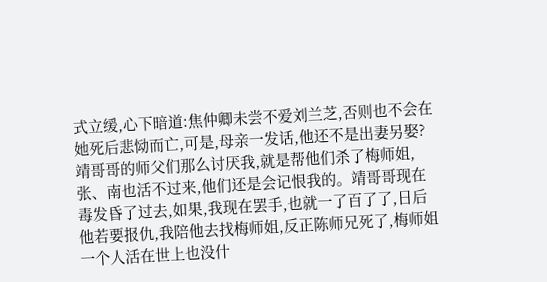式立缓,心下暗道:焦仲卿未尝不爱刘兰芝,否则也不会在她死后悲恸而亡,可是,母亲一发话,他还不是出妻另娶?靖哥哥的师父们那么讨厌我,就是帮他们杀了梅师姐,张、南也活不过来,他们还是会记恨我的。靖哥哥现在毒发昏了过去,如果,我现在罢手,也就一了百了了,日后他若要报仇,我陪他去找梅师姐,反正陈师兄死了,梅师姐一个人活在世上也没什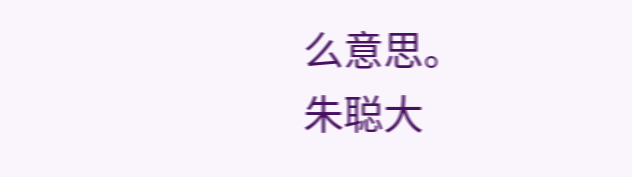么意思。
朱聪大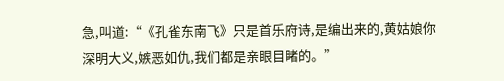急,叫道:“《孔雀东南飞》只是首乐府诗,是编出来的,黄姑娘你深明大义,嫉恶如仇,我们都是亲眼目睹的。”